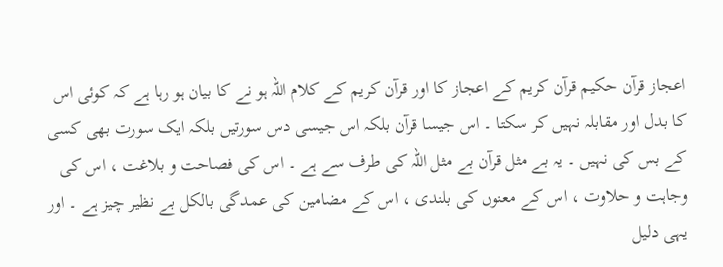اعجاز قرآن حکیم قرآن کریم کے اعجاز کا اور قرآن کریم کے کلام اللہ ہو نے کا بیان ہو رہا ہے کہ کوئی اس کا بدل اور مقابلہ نہیں کر سکتا ۔ اس جیسا قرآن بلکہ اس جیسی دس سورتیں بلکہ ایک سورت بھی کسی کے بس کی نہیں ۔ یہ بے مثل قرآن بے مثل اللہ کی طرف سے ہے ۔ اس کی فصاحت و بلاغت ، اس کی وجاہت و حلاوت ، اس کے معنوں کی بلندی ، اس کے مضامین کی عمدگی بالکل بے نظیر چیز ہے ۔ اور یہی دلیل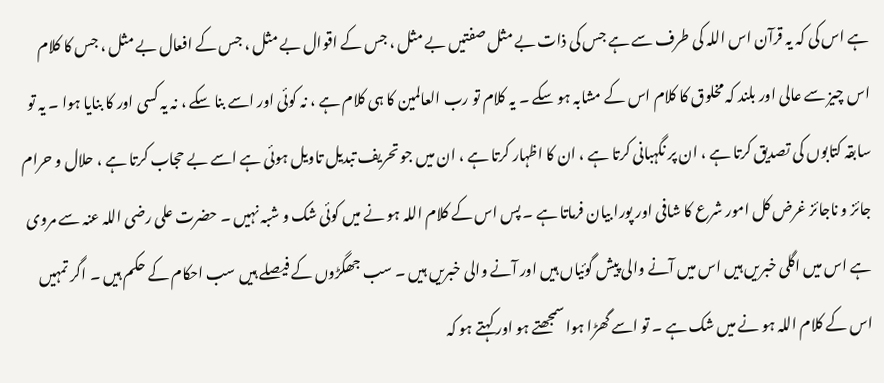ہے اس کی کہ یہ قرآن اس اللہ کی طرف سے ہے جس کی ذات بے مثل صفتیں بے مثل ، جس کے اقوال بے مثل ، جس کے افعال بے مثل ، جس کا کلام اس چیز سے عالی اور بلند کہ مخلوق کا کلام اس کے مشابہ ہو سکے ۔ یہ کلام تو رب العالمین کا ہی کلام ہے ، نہ کوئی اور اسے بنا سکے ، نہ یہ کسی اور کا بنایا ہوا ۔ یہ تو سابقہ کتابوں کی تصدیق کرتا ہے ، ان پر نگہبانی کرتا ہے ، ان کا اظہار کرتا ہے ، ان میں جو تحریف تبدیل تاویل ہوئی ہے اسے بے حجاب کرتا ہے ، حلال و حرام جائز و ناجائز غرض کل امور شرع کا شافی اور پورا بیان فرماتا ہے ۔ پس اس کے کلام اللہ ہو نے میں کوئی شک و شبہ نہیں ۔ حضرت علی رضی اللہ عنہ سے مروی ہے اس میں اگلی خبریں ہیں اس میں آنے والی پیش گوئیاں ہیں اور آنے والی خبریں ہیں ۔ سب جھگڑوں کے فیصلے ہیں سب احکام کے حکم ہیں ۔ اگر تمہیں اس کے کلام اللہ ہو نے میں شک ہے ۔ تو اسے گھڑا ہوا سمجھتے ہو اور کہتے ہو کہ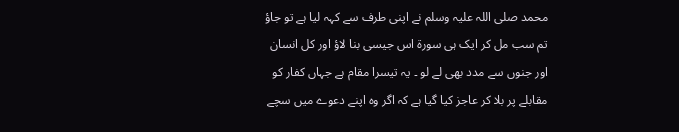محمد صلی اللہ علیہ وسلم نے اپنی طرف سے کہہ لیا ہے تو جاؤ تم سب مل کر ایک ہی سورۃ اس جیسی بنا لاؤ اور کل انسان اور جنوں سے مدد بھی لے لو ۔ یہ تیسرا مقام ہے جہاں کفار کو مقابلے پر بلا کر عاجز کیا گیا ہے کہ اگر وہ اپنے دعوے میں سچے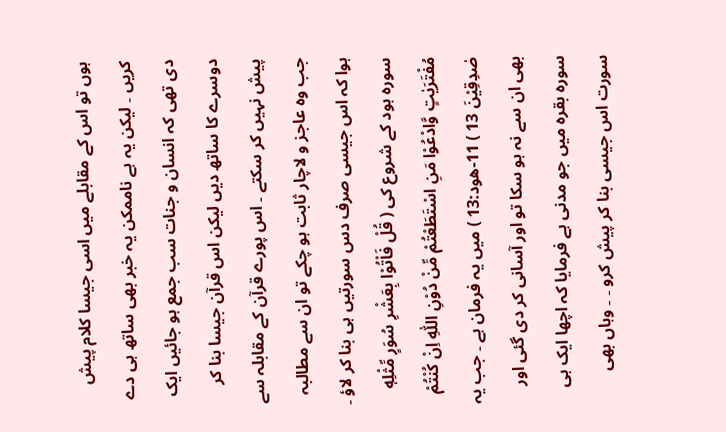ہوں تو اس کے مقابلے میں اسی جیسا کلام پیش کریں ۔ لیکن یہ ہے ناممکن یہ خبر بھی ساتھ ہی دے دی تھی کہ انسان و جنات سب جمع ہو جائیں ایک دوسرے کا ساتھ دیں لیکن اس قرآن جیسا بنا کر پیش نہیں کر سکتے ۔ اس پورے قرآن کے مقابلہ سے جب وہ عاجز و لاچار ثابت ہو چکے تو ان سے مطالبہ ہوا کہ اس جیسی صرف دس سورتیں ہی بنا کر لاؤ ۔ سورہ ہود کے شروع کی ( قُلْ فَاْتُوْا بِعَشْرِ سُوَرٍ مِّثْلِهٖ مُفْتَرَيٰتٍ وَّادْعُوْا مَنِ اسْتَطَعْتُمْ مِّنْ دُوْنِ اللّٰهِ اِنْ كُنْتُمْ صٰدِقِيْنَ 13 ) 11-ھود:13 ) میں یہ فرمان ہے ۔ جب یہ بھی ان سے نہ ہو سکا تو اور آسانی کر دی گئی اور سورہ بقرہ میں جو مدنی ہے فرمایا کہ اچھا ایک ہی سورت اس جیسی بنا کر پیش کرو ۔ ۔ وہاں بھی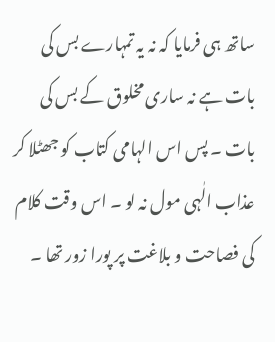ساتھ ہی فرمایا کہ نہ یہ تمہارے بس کی بات ہے نہ ساری مخلوق کے بس کی بات ۔ پس اس الہامی کتاب کو جھٹلا کر عذاب الٰہی مول نہ لو ۔ اس وقت کلام کی فصاحت و بلاغت پر پورا زور تھا ۔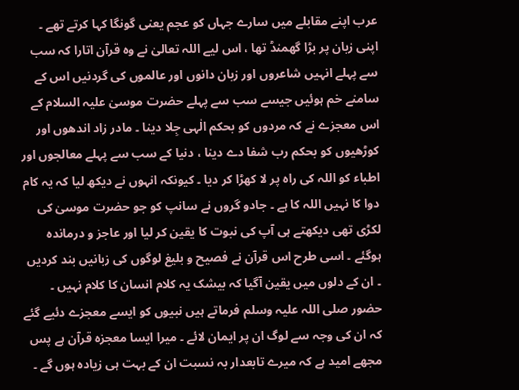عرب اپنے مقابلے میں سارے جہاں کو عجم یعنی گونگا کہا کرتے تھے ۔ اپنی زبان پر بڑا گھمنڈ تھا ، اس لیے اللہ تعالیٰ نے وہ قرآن اتارا کہ سب سے پہلے انہیں شاعروں اور زبان دانوں اور عالموں کی گردنیں اس کے سامنے خم ہوئیں جیسے سب سے پہلے حضرت موسیٰ علیہ السلام کے اس معجزے نے کہ مردوں کو بحکم الٰہی جِلا دینا ۔ مادر زاد اندھوں اور کوڑھیوں کو بحکم رب شفا دے دینا ، دنیا کے سب سے پہلے معالجوں اور اطباء کو اللہ کی راہ پر لا کھڑا کر دیا ۔ کیونکہ انہوں نے دیکھ لیا کہ یہ کام دوا کا نہیں اللہ کا ہے ۔ جادو گروں نے سانپ کو جو حضرت موسیٰ کی لکڑی تھی دیکھتے ہی آپ کی نبوت کا یقین کر لیا اور عاجز و درماندہ ہوگئے ۔ اسی طرح اس قرآن نے فصیح و بلیغ لوگوں کی زبانیں بند کردیں ۔ ان کے دلوں میں یقین آگیا کہ بیشک یہ کلام انسان کا کلام نہیں ۔ حضور صلی اللہ علیہ وسلم فرماتے ہیں نبیوں کو ایسے معجزے دئیے گئے کہ ان کی وجہ سے لوگ ان پر ایمان لائے ۔ میرا ایسا معجزہ قرآن ہے پس مجھے امید ہے کہ میرے تابعدار بہ نسبت ان کے بہت ہی زیادہ ہوں گے ۔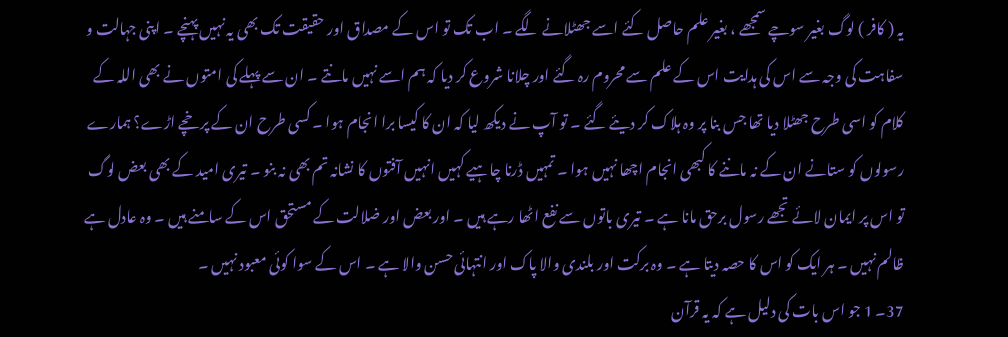یہ ( کافر ) لوگ بغیر سوچے سمجھے ، بغیر علم حاصل کئے اسے جھٹلانے لگے ۔ اب تک تو اس کے مصداق اور حقیقت تک بھی یہ نہیں پہنچے ۔ اپنی جہالت و سفاہت کی وجہ سے اس کی ہدایت اس کے علم سے محروم رہ گئے اور چلانا شروع کر دیا کہ ہم اسے نہیں مانتے ۔ ان سے پہلے کی امتوں نے بھی اللہ کے کلام کو اسی طرح جھٹلا دیا تھا جس بنا پر وہ ہلاک کر دیئے گئے ۔ تو آپ نے دیکھ لیا کہ ان کا کیسا برا انجام ہوا ۔ کسی طرح ان کے پرخچے اڑے؟ ہمارے رسولوں کو ستانے ان کے نہ ماننے کا کبھی انجام اچھا نہیں ہوا ۔ تمہیں ڈرنا چاہیے کہیں انہیں آفتوں کا نشانہ تم بھی نہ بنو ۔ تیری امید کے بھی بعض لوگ تو اس پر ایمان لائے تجھے رسول برحق مانا ہے ۔ تیری باتوں سے نفع اٹھا رہے ہیں ۔ اور بعض اور ضلالت کے مستحق اس کے سامنے ہیں ۔ وہ عادل ہے ظالم نہیں ۔ ہر ایک کو اس کا حصہ دیتا ہے ۔ وہ برکت اور بلندی والا پاک اور انتہائی حسن والا ہے ۔ اس کے سوا کوئی معبود نہیں ۔
37۔ 1 جو اس بات کی دلیل ہے کہ یہ قرآن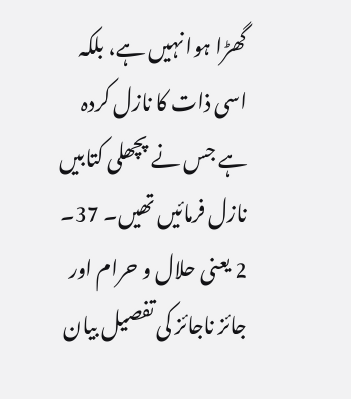گھڑا ہوا نہیں ہے، بلکہ اسی ذات کا نازل کردہ ہے جس نے پچھلی کتابیں نازل فرمائیں تھیں۔ 37۔ 2 یعنی حلال و حرام اور جائز ناجائز کی تفصیل بیان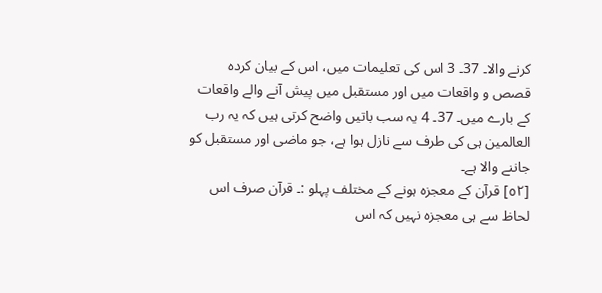کرنے والا۔ 37۔ 3 اس کی تعلیمات میں، اس کے بیان کردہ قصص و واقعات میں اور مستقبل میں پیش آنے والے واقعات کے بارے میں۔ 37۔ 4 یہ سب باتیں واضح کرتی ہیں کہ یہ رب العالمین ہی کی طرف سے نازل ہوا ہے، جو ماضی اور مستقبل کو جاننے والا ہے۔
[٥٢] قرآن کے معجزہ ہونے کے مختلف پہلو :۔ قرآن صرف اس لحاظ سے ہی معجزہ نہیں کہ اس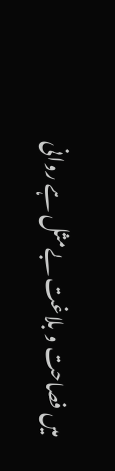میں فصاحت و بلاغت بےمثل ہے روانی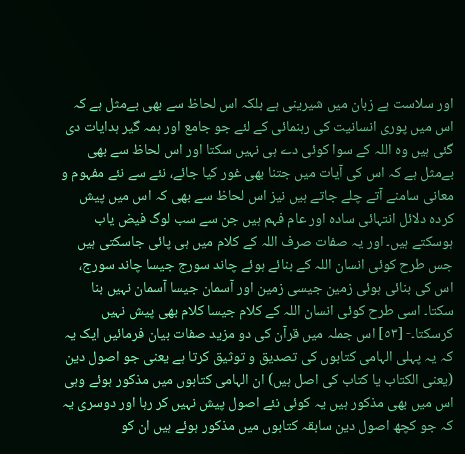اور سلاست ہے زبان میں شیرینی ہے بلکہ اس لحاظ سے بھی بےمثل ہے کہ اس میں پوری انسانیت کی رہنمائی کے لئے جو جامع اور ہمہ گیر ہدایات دی گئی ہیں وہ اللہ کے سوا کوئی دے ہی نہیں سکتا اور اس لحاظ سے بھی بےمثل ہے کہ اس کی آیات میں جتنا بھی غور کیا جائے، نئے سے نئے مفہوم و معانی سامنے آتے چلے جاتے ہیں نیز اس لحاظ سے بھی کہ اس میں پیش کردہ دلائل انتہائی سادہ اور عام فہم ہیں جن سے سب لوگ فیض یاب ہوسکتے ہیں۔ اور یہ صفات صرف اللہ کے کلام میں ہی پائی جاسکتی ہیں جس طرح کوئی انسان اللہ کے بنائے ہوئے چاند سورج جیسا چاند سورج، اس کی بنائی ہوئی زمین جیسی زمین اور آسمان جیسا آسمان نہیں بنا سکتا۔ اسی طرح کوئی انسان اللہ کے کلام جیسا کلام بھی پیش نہیں کرسکتا۔- [٥٣] اس جملہ میں قرآن کی دو مزید صفات بیان فرمائیں ایک یہ کہ یہ پہلی الہامی کتابوں کی تصدیق و توثیق کرتا ہے یعنی جو اصول دین (یعنی الکتاب یا کتاب کی اصل ہیں) ان الہامی کتابوں میں مذکور ہوئے وہی اس میں بھی مذکور ہیں یہ کوئی نئے اصول پیش نہیں کر رہا اور دوسری یہ کہ جو کچھ اصول دین سابقہ کتابوں میں مذکور ہوئے ہیں ان کو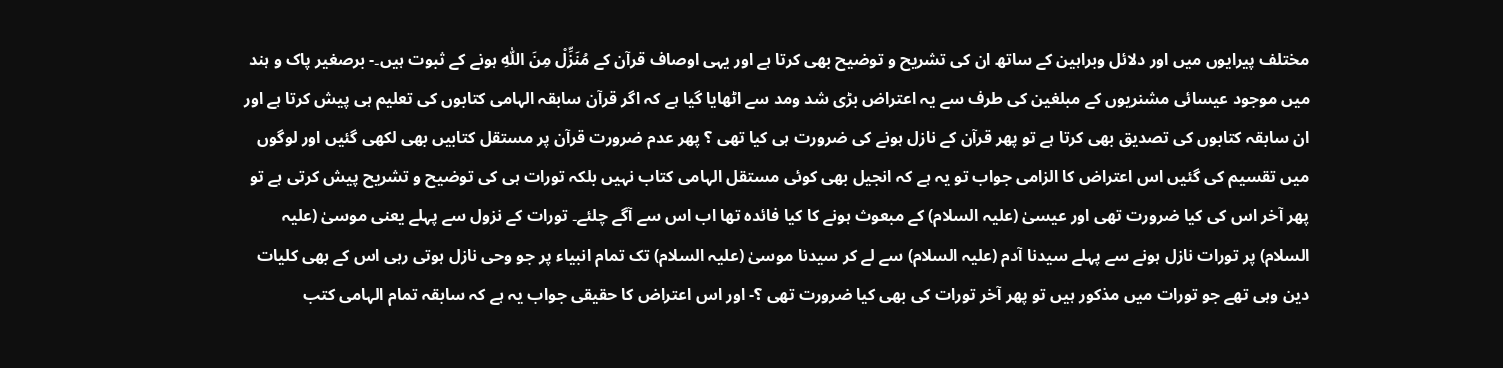مختلف پیرایوں میں اور دلائل وبراہین کے ساتھ ان کی تشریح و توضیح بھی کرتا ہے اور یہی اوصاف قرآن کے مُنَزِّلْ مِنَ اللّٰہِ ہونے کے ثبوت ہیں۔- برصغیر پاک و ہند میں موجود عیسائی مشنریوں کے مبلغین کی طرف سے یہ اعتراض بڑی شد ومد سے اٹھایا گیا ہے کہ اگر قرآن سابقہ الہامی کتابوں کی تعلیم ہی پیش کرتا ہے اور ان سابقہ کتابوں کی تصدیق بھی کرتا ہے تو پھر قرآن کے نازل ہونے کی ضرورت ہی کیا تھی ؟ پھر عدم ضرورت قرآن پر مستقل کتابیں بھی لکھی گئیں اور لوگوں میں تقسیم کی گئیں اس اعتراض کا الزامی جواب تو یہ ہے کہ انجیل بھی کوئی مستقل الہامی کتاب نہیں بلکہ تورات ہی کی توضیح و تشریح پیش کرتی ہے تو پھر آخر اس کی کیا ضرورت تھی اور عیسیٰ (علیہ السلام) کے مبعوث ہونے کا کیا فائدہ تھا اب اس سے آگے چلئے۔ تورات کے نزول سے پہلے یعنی موسیٰ (علیہ السلام) پر تورات نازل ہونے سے پہلے سیدنا آدم (علیہ السلام) سے لے کر سیدنا موسیٰ (علیہ السلام) تک تمام انبیاء پر جو وحی نازل ہوتی رہی اس کے بھی کلیات دین وہی تھے جو تورات میں مذکور ہیں تو پھر آخر تورات کی بھی کیا ضرورت تھی ؟- اور اس اعتراض کا حقیقی جواب یہ ہے کہ سابقہ تمام الہامی کتب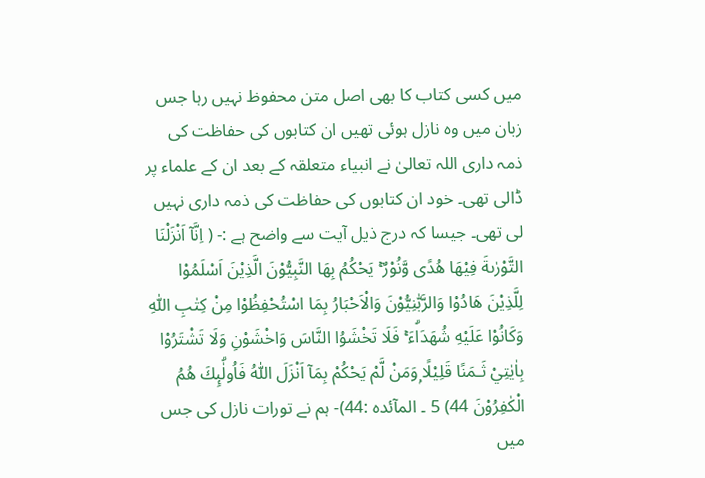میں کسی کتاب کا بھی اصل متن محفوظ نہیں رہا جس زبان میں وہ نازل ہوئی تھیں ان کتابوں کی حفاظت کی ذمہ داری اللہ تعالیٰ نے انبیاء متعلقہ کے بعد ان کے علماء پر ڈالی تھی۔ خود ان کتابوں کی حفاظت کی ذمہ داری نہیں لی تھی۔ جیسا کہ درج ذیل آیت سے واضح ہے :- ( اِنَّآ اَنْزَلْنَا التَّوْرٰىةَ فِيْهَا هُدًى وَّنُوْرٌ ۚ يَحْكُمُ بِهَا النَّبِيُّوْنَ الَّذِيْنَ اَسْلَمُوْا لِلَّذِيْنَ هَادُوْا وَالرَّبّٰنِيُّوْنَ وَالْاَحْبَارُ بِمَا اسْتُحْفِظُوْا مِنْ كِتٰبِ اللّٰهِ وَكَانُوْا عَلَيْهِ شُهَدَاۗءَ ۚ فَلَا تَخْشَوُا النَّاسَ وَاخْشَوْنِ وَلَا تَشْتَرُوْا بِاٰيٰتِيْ ثَـمَنًا قَلِيْلًا ۭوَمَنْ لَّمْ يَحْكُمْ بِمَآ اَنْزَلَ اللّٰهُ فَاُولٰۗىِٕكَ هُمُ الْكٰفِرُوْنَ 44) 5 ۔ المآئدہ :44)- ہم نے تورات نازل کی جس میں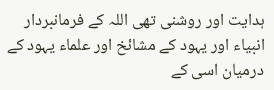ہدایت اور روشنی تھی اللہ کے فرمانبردار انبیاء اور یہود کے مشائخ اور علماء یہود کے درمیان اسی کے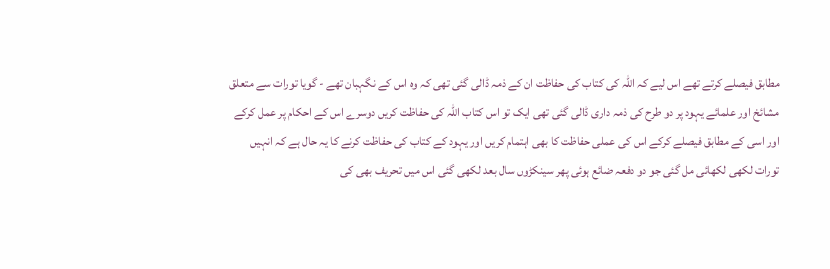مطابق فیصلے کرتے تھے اس لیے کہ اللہ کی کتاب کی حفاظت ان کے ذمہ ڈالی گئی تھی کہ وہ اس کے نگہبان تھے - گویا تورات سے متعلق مشائخ اور علمائے یہود پر دو طرح کی ذمہ داری ڈالی گئی تھی ایک تو اس کتاب اللہ کی حفاظت کریں دوسرے اس کے احکام پر عمل کرکے اور اسی کے مطابق فیصلے کرکے اس کی عملی حفاظت کا بھی اہتمام کریں اور یہود کے کتاب کی حفاظت کرنے کا یہ حال ہے کہ انہیں تورات لکھی لکھائی مل گئی جو دو دفعہ ضائع ہوئی پھر سینکڑوں سال بعد لکھی گئی اس میں تحریف بھی کی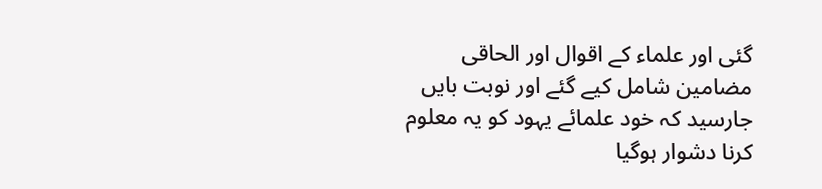گئی اور علماء کے اقوال اور الحاقی مضامین شامل کیے گئے اور نوبت بایں جارسید کہ خود علمائے یہود کو یہ معلوم کرنا دشوار ہوگیا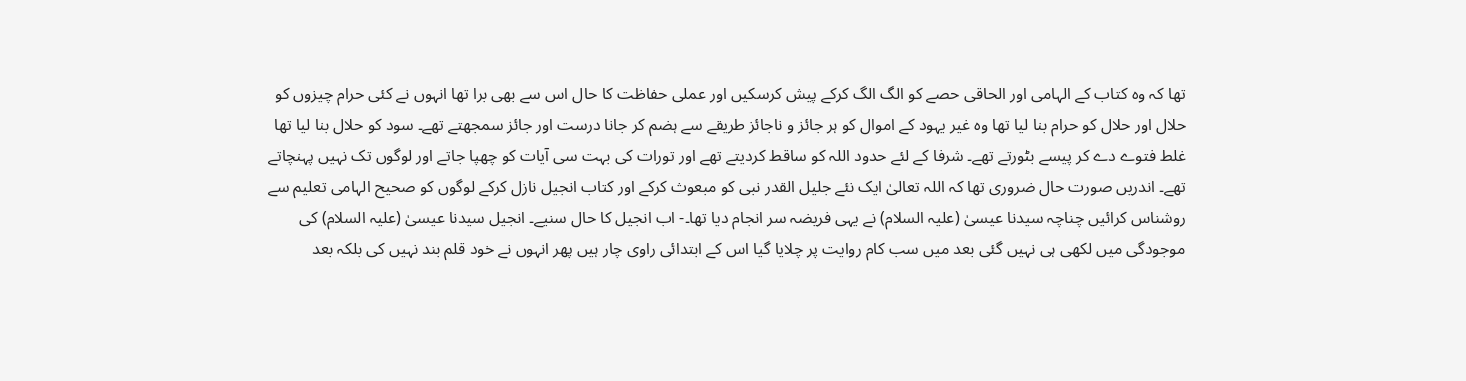تھا کہ وہ کتاب کے الہامی اور الحاقی حصے کو الگ الگ کرکے پیش کرسکیں اور عملی حفاظت کا حال اس سے بھی برا تھا انہوں نے کئی حرام چیزوں کو حلال اور حلال کو حرام بنا لیا تھا وہ غیر یہود کے اموال کو ہر جائز و ناجائز طریقے سے ہضم کر جانا درست اور جائز سمجھتے تھے۔ سود کو حلال بنا لیا تھا غلط فتوے دے کر پیسے بٹورتے تھے۔ شرفا کے لئے حدود اللہ کو ساقط کردیتے تھے اور تورات کی بہت سی آیات کو چھپا جاتے اور لوگوں تک نہیں پہنچاتے تھے۔ اندریں صورت حال ضروری تھا کہ اللہ تعالیٰ ایک نئے جلیل القدر نبی کو مبعوث کرکے اور کتاب انجیل نازل کرکے لوگوں کو صحیح الہامی تعلیم سے روشناس کرائیں چناچہ سیدنا عیسیٰ (علیہ السلام) نے یہی فریضہ سر انجام دیا تھا۔- اب انجیل کا حال سنیے۔ انجیل سیدنا عیسیٰ (علیہ السلام) کی موجودگی میں لکھی ہی نہیں گئی بعد میں سب کام روایت پر چلایا گیا اس کے ابتدائی راوی چار ہیں پھر انہوں نے خود قلم بند نہیں کی بلکہ بعد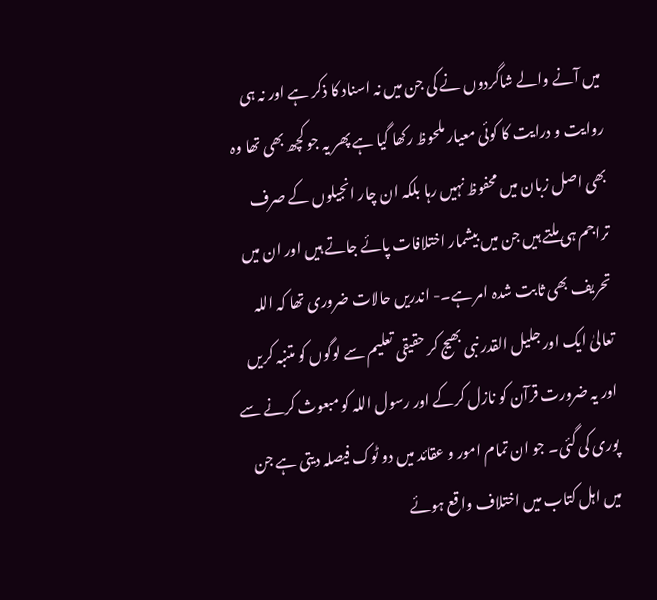میں آنے والے شاگردوں نے کی جن میں نہ اسناد کا ذکر ہے اور نہ ہی روایت و درایت کا کوئی معیار ملحوظ رکھا گیا ہے پھر یہ جو کچھ بھی تھا وہ بھی اصل زبان میں محفوظ نہیں رہا بلکہ ان چار انجیلوں کے صرف تراجم ہی ملتے ہیں جن میں بیشمار اختلافات پائے جاتے ہیں اور ان میں تحریف بھی ثابت شدہ امر ہے۔- اندریں حالات ضروری تھا کہ اللہ تعالیٰ ایک اور جلیل القدر نبی بھیج کر حقیقی تعلیم سے لوگوں کو متنبہ کریں اور یہ ضرورت قرآن کو نازل کرکے اور رسول اللہ کو مبعوث کرنے سے پوری کی گئی۔ جو ان تمام امور و عقائد میں دو ٹوک فیصلہ دیتی ہے جن میں اہل کتاب میں اختلاف واقع ہوئے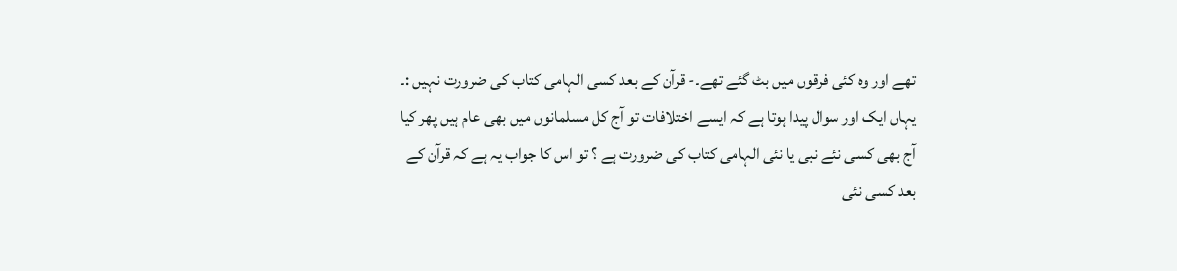تھے اور وہ کئی فرقوں میں بٹ گئے تھے۔- قرآن کے بعد کسی الہامی کتاب کی ضرورت نہیں :۔ یہاں ایک اور سوال پیدا ہوتا ہے کہ ایسے اختلافات تو آج کل مسلمانوں میں بھی عام ہیں پھر کیا آج بھی کسی نئے نبی یا نئی الہامی کتاب کی ضرورت ہے ؟ تو اس کا جواب یہ ہے کہ قرآن کے بعد کسی نئی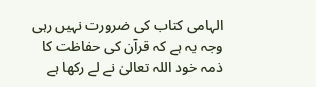الہامی کتاب کی ضرورت نہیں رہی وجہ یہ ہے کہ قرآن کی حفاظت کا ذمہ خود اللہ تعالیٰ نے لے رکھا ہے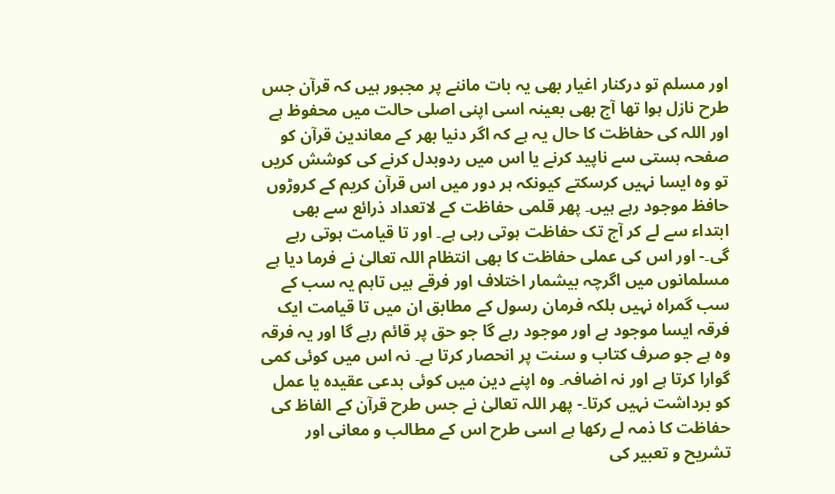اور مسلم تو درکنار اغیار بھی یہ بات ماننے پر مجبور ہیں کہ قرآن جس طرح نازل ہوا تھا آج بھی بعینہ اسی اپنی اصلی حالت میں محفوظ ہے اور اللہ کی حفاظت کا حال یہ ہے کہ اگر دنیا بھر کے معاندین قرآن کو صفحہ ہستی سے ناپید کرنے یا اس میں ردوبدل کرنے کی کوشش کریں تو وہ ایسا نہیں کرسکتے کیونکہ ہر دور میں اس قرآن کریم کے کروڑوں حافظ موجود رہے ہیں۔ پھر قلمی حفاظت کے لاتعداد ذرائع سے بھی ابتداء سے لے کر آج تک حفاظت ہوتی رہی ہے۔ اور تا قیامت ہوتی رہے گی۔- اور اس کی عملی حفاظت کا بھی انتظام اللہ تعالیٰ نے فرما دیا ہے مسلمانوں میں اگرچہ بیشمار اختلاف اور فرقے ہیں تاہم یہ سب کے سب گمراہ نہیں بلکہ فرمان رسول کے مطابق ان میں تا قیامت ایک فرقہ ایسا موجود ہے اور موجود رہے گا جو حق پر قائم رہے گا اور یہ فرقہ وہ ہے جو صرف کتاب و سنت پر انحصار کرتا ہے۔ نہ اس میں کوئی کمی گوارا کرتا ہے اور نہ اضافہ۔ وہ اپنے دین میں کوئی بدعی عقیدہ یا عمل کو برداشت نہیں کرتا۔- پھر اللہ تعالیٰ نے جس طرح قرآن کے الفاظ کی حفاظت کا ذمہ لے رکھا ہے اسی طرح اس کے مطالب و معانی اور تشریح و تعبیر کی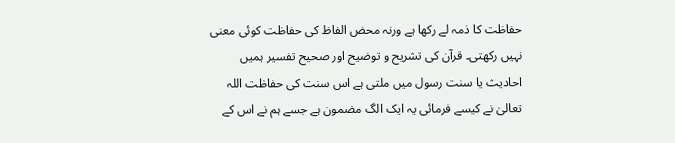حفاظت کا ذمہ لے رکھا ہے ورنہ محض الفاظ کی حفاظت کوئی معنی نہیں رکھتی۔ قرآن کی تشریح و توضیح اور صحیح تفسیر ہمیں احادیث یا سنت رسول میں ملتی ہے اس سنت کی حفاظت اللہ تعالیٰ نے کیسے فرمائی یہ ایک الگ مضمون ہے جسے ہم نے اس کے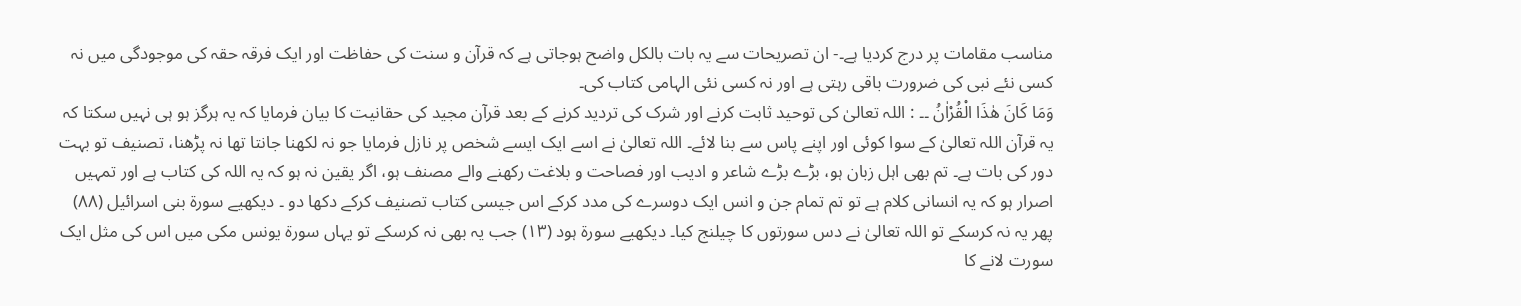مناسب مقامات پر درج کردیا ہے۔- ان تصریحات سے یہ بات بالکل واضح ہوجاتی ہے کہ قرآن و سنت کی حفاظت اور ایک فرقہ حقہ کی موجودگی میں نہ کسی نئے نبی کی ضرورت باقی رہتی ہے اور نہ کسی نئی الہامی کتاب کی۔
وَمَا كَانَ هٰذَا الْقُرْاٰنُ ۔۔ : اللہ تعالیٰ کی توحید ثابت کرنے اور شرک کی تردید کرنے کے بعد قرآن مجید کی حقانیت کا بیان فرمایا کہ یہ ہرگز ہو ہی نہیں سکتا کہ یہ قرآن اللہ تعالیٰ کے سوا کوئی اور اپنے پاس سے بنا لائے۔ اللہ تعالیٰ نے اسے ایک ایسے شخص پر نازل فرمایا جو نہ لکھنا جانتا تھا نہ پڑھنا، تصنیف تو بہت دور کی بات ہے۔ تم بھی اہل زبان ہو، بڑے بڑے شاعر و ادیب اور فصاحت و بلاغت رکھنے والے مصنف ہو، اگر یقین نہ ہو کہ یہ اللہ کی کتاب ہے اور تمہیں اصرار ہو کہ یہ انسانی کلام ہے تو تم تمام جن و انس ایک دوسرے کی مدد کرکے اس جیسی کتاب تصنیف کرکے دکھا دو ۔ دیکھیے سورة بنی اسرائیل (٨٨) پھر یہ نہ کرسکے تو اللہ تعالیٰ نے دس سورتوں کا چیلنج کیا۔ دیکھیے سورة ہود (١٣) جب یہ بھی نہ کرسکے تو یہاں سورة یونس مکی میں اس کی مثل ایک سورت لانے کا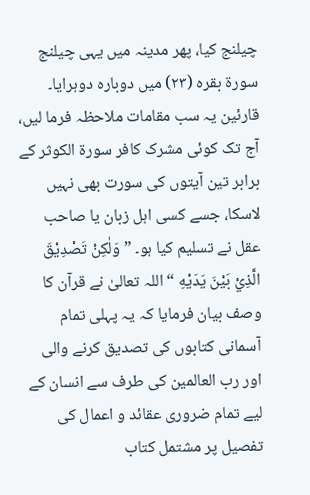چیلنج کیا، پھر مدینہ میں یہی چیلنج سورة بقرہ (٢٣) میں دوبارہ دوہرایا۔ قارئین یہ سب مقامات ملاحظہ فرما لیں، آج تک کوئی مشرک کافر سورة الکوثر کے برابر تین آیتوں کی سورت بھی نہیں لاسکا، جسے کسی اہل زبان یا صاحب عقل نے تسلیم کیا ہو۔ ” وَلٰكِنْ تَصْدِيْقَ الَّذِيْ بَيْنَ يَدَيْهِ “ اللہ تعالیٰ نے قرآن کا وصف بیان فرمایا کہ یہ پہلی تمام آسمانی کتابوں کی تصدیق کرنے والی اور رب العالمین کی طرف سے انسان کے لیے تمام ضروری عقائد و اعمال کی تفصیل پر مشتمل کتاب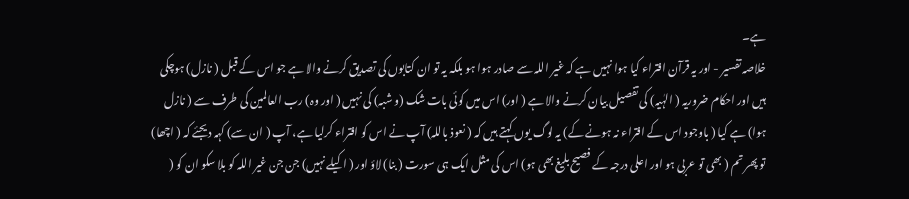ہے۔
خلاصہ تفسیر - اور یہ قرآن افتراء کیا ہوا نہیں ہے کہ غیر اللہ سے صادر ہوا ہو بلکہ یہ تو ان کتابوں کی تصدیق کرنے والا ہے جو اس کے قبل ( نازل) ہوچکی ہیں اور احکام ضروریہ ( الہٰیہ) کی تفصیل بیان کرنے والا ہے ( اور) اس میں کوئی بات شک (و شبہ) کی نہیں ( اور وہ) رب العالمین کی طرف سے ( نازل ہوا) ہے کیا ( باوجود اس کے افتراء نہ ہونے کے) یہ لوگ یوں کہتے ہیں کہ ( نعوذ باللہ) آپ نے اس کو افتراء کرلیا ہے، آپ ( ان سے) کہہ دیجئے کہ ( اچھا) تو پھر تم ( بھی تو عربی ہو اور اعلی درجہ کے فصیح بلیغ بھی ہو) اس کی مثل ایک ہی سورت ( بنا) لاؤ اور ( اکیلے نہیں) جن جن غیر اللہ کو بلا سکو ان کو (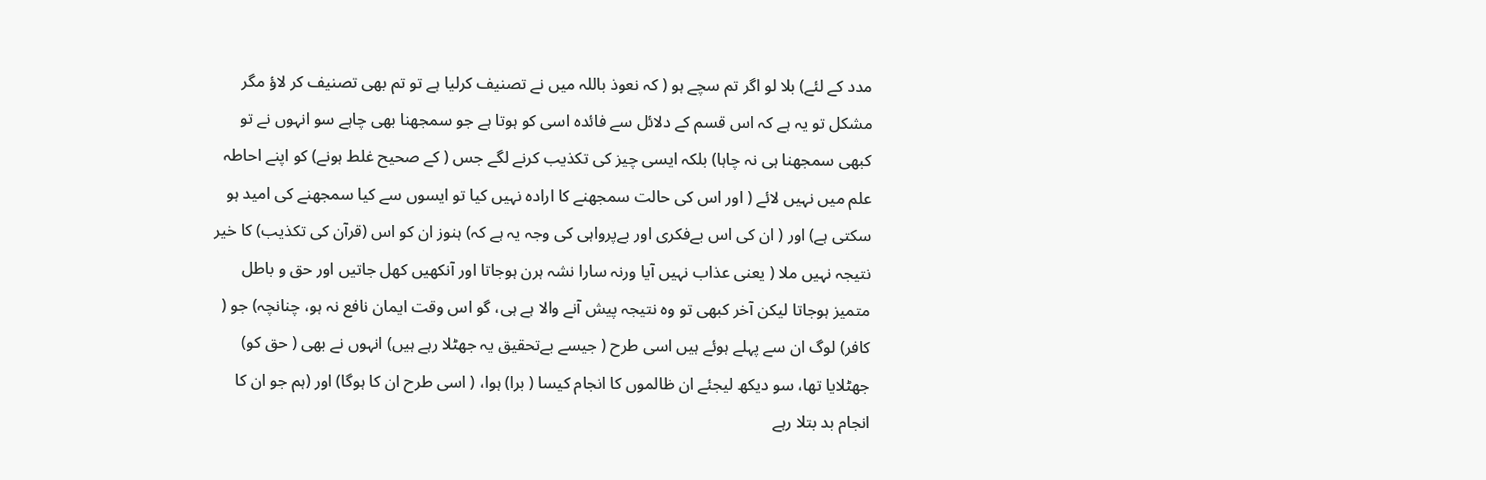مدد کے لئے) بلا لو اگر تم سچے ہو ( کہ نعوذ باللہ میں نے تصنیف کرلیا ہے تو تم بھی تصنیف کر لاؤ مگر مشکل تو یہ ہے کہ اس قسم کے دلائل سے فائدہ اسی کو ہوتا ہے جو سمجھنا بھی چاہے سو انہوں نے تو کبھی سمجھنا ہی نہ چاہا) بلکہ ایسی چیز کی تکذیب کرنے لگے جس ( کے صحیح غلط ہونے) کو اپنے احاطہ علم میں نہیں لائے ( اور اس کی حالت سمجھنے کا ارادہ نہیں کیا تو ایسوں سے کیا سمجھنے کی امید ہو سکتی ہے) اور ( ان کی اس بےفکری اور بےپرواہی کی وجہ یہ ہے کہ) ہنوز ان کو اس (قرآن کی تکذیب) کا خیر نتیجہ نہیں ملا ( یعنی عذاب نہیں آیا ورنہ سارا نشہ ہرن ہوجاتا اور آنکھیں کھل جاتیں اور حق و باطل متمیز ہوجاتا لیکن آخر کبھی تو وہ نتیجہ پیش آنے والا ہے ہی، گو اس وقت ایمان نافع نہ ہو، چنانچہ) جو ( کافر) لوگ ان سے پہلے ہوئے ہیں اسی طرح ( جیسے بےتحقیق یہ جھٹلا رہے ہیں) انہوں نے بھی ( حق کو) جھٹلایا تھا، سو دیکھ لیجئے ان ظالموں کا انجام کیسا ( برا) ہوا، ( اسی طرح ان کا ہوگا) اور (ہم جو ان کا انجام بد بتلا رہے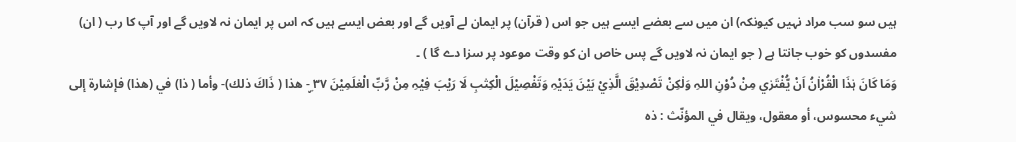ہیں سو سب مراد نہیں کیونکہ) ان میں سے بعضے ایسے ہیں جو اس ( قرآن) پر ایمان لے آویں گے اور بعض ایسے ہیں کہ اس پر ایمان نہ لاویں گے اور آپ کا رب ( ان) مفسدوں کو خوب جانتا ہے ( جو ایمان نہ لاویں گے پس خاص ان کو وقت موعود پر سزا دے گا ) ۔
وَمَا كَانَ ہٰذَا الْقُرْاٰنُ اَنْ يُّفْتَرٰي مِنْ دُوْنِ اللہِ وَلٰكِنْ تَصْدِيْقَ الَّذِيْ بَيْنَ يَدَيْہِ وَتَفْصِيْلَ الْكِتٰبِ لَا رَيْبَ فِيْہِ مِنْ رَّبِّ الْعٰلَمِيْنَ ٣٧ ۣ- هذا ( ذَاكَ ذلك)- وأما ( ذا) في (هذا) فإشارة إلى شيء محسوس، أو معقول، ويقال في المؤنّث : ذه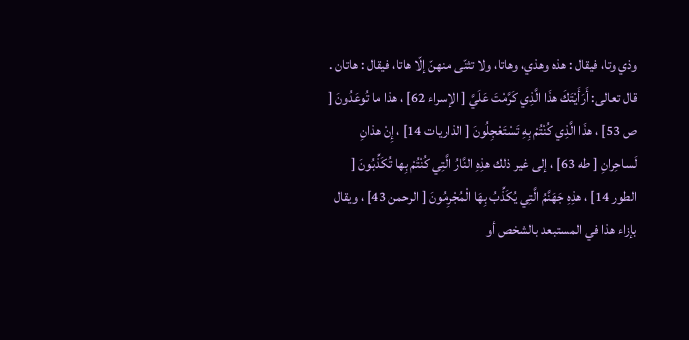وذي وتا، فيقال : هذه وهذي، وهاتا، ولا تثنّى منهنّ إلّا هاتا، فيقال : هاتان . قال تعالی: أَرَأَيْتَكَ هذَا الَّذِي كَرَّمْتَ عَلَيَّ [ الإسراء 62] ، هذا ما تُوعَدُونَ [ ص 53] ، هذَا الَّذِي كُنْتُمْ بِهِ تَسْتَعْجِلُونَ [ الذاریات 14] ، إِنْ هذانِ لَساحِرانِ [ طه 63] ، إلى غير ذلك هذِهِ النَّارُ الَّتِي كُنْتُمْ بِها تُكَذِّبُونَ [ الطور 14] ، هذِهِ جَهَنَّمُ الَّتِي يُكَذِّبُ بِهَا الْمُجْرِمُونَ [ الرحمن 43] ، ويقال بإزاء هذا في المستبعد بالشخص أو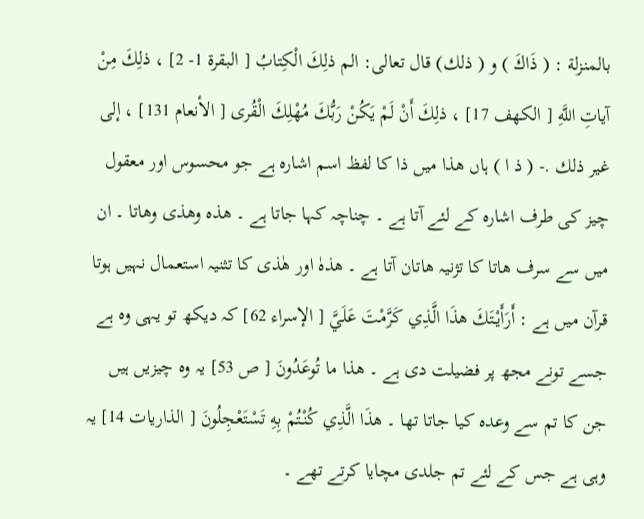بالمنزلة : ( ذَاكَ ) و ( ذلك) قال تعالی: الم ذلِكَ الْكِتابُ [ البقرة 1- 2] ، ذلِكَ مِنْ آياتِ اللَّهِ [ الكهف 17] ، ذلِكَ أَنْ لَمْ يَكُنْ رَبُّكَ مُهْلِكَ الْقُرى [ الأنعام 131] ، إلى غير ذلك .- ( ذ ا ) ہاں ھذا میں ذا کا لفظ اسم اشارہ ہے جو محسوس اور معقول چیز کی طرف اشارہ کے لئے آتا ہے ۔ چناچہ کہا جاتا ہے ۔ ھذہ وھذی وھاتا ۔ ان میں سے سرف ھاتا کا تژنیہ ھاتان آتا ہے ۔ ھذہٰ اور ھٰذی کا تثنیہ استعمال نہیں ہوتا قرآن میں ہے : أَرَأَيْتَكَ هذَا الَّذِي كَرَّمْتَ عَلَيَّ [ الإسراء 62] کہ دیکھ تو یہی وہ ہے جسے تونے مجھ پر فضیلت دی ہے ۔ هذا ما تُوعَدُونَ [ ص 53] یہ وہ چیزیں ہیں جن کا تم سے وعدہ کیا جاتا تھا ۔ هذَا الَّذِي كُنْتُمْ بِهِ تَسْتَعْجِلُونَ [ الذاریات 14] یہ وہی ہے جس کے لئے تم جلدی مچایا کرتے تھے ۔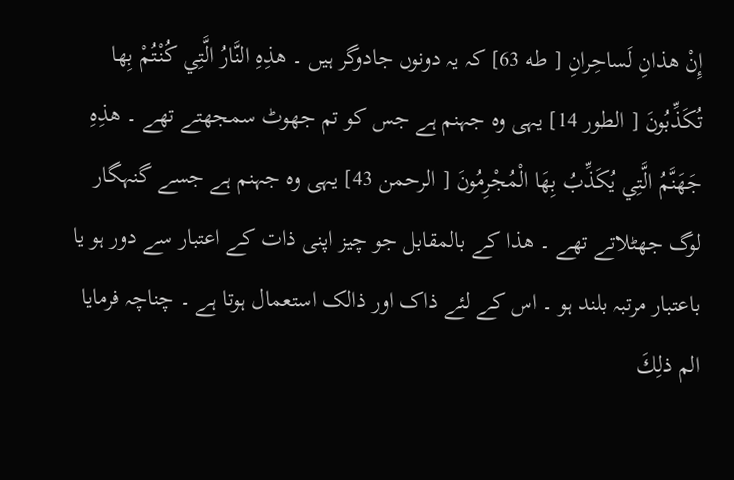إِنْ هذانِ لَساحِرانِ [ طه 63] کہ یہ دونوں جادوگر ہیں ۔ هذِهِ النَّارُ الَّتِي كُنْتُمْ بِها تُكَذِّبُونَ [ الطور 14] یہی وہ جہنم ہے جس کو تم جھوٹ سمجھتے تھے ۔ هذِهِ جَهَنَّمُ الَّتِي يُكَذِّبُ بِهَا الْمُجْرِمُونَ [ الرحمن 43] یہی وہ جہنم ہے جسے گنہگار لوگ جھٹلاتے تھے ۔ ھذا کے بالمقابل جو چیز اپنی ذات کے اعتبار سے دور ہو یا باعتبار مرتبہ بلند ہو ۔ اس کے لئے ذاک اور ذالک استعمال ہوتا ہے ۔ چناچہ فرمایا الم ذلِكَ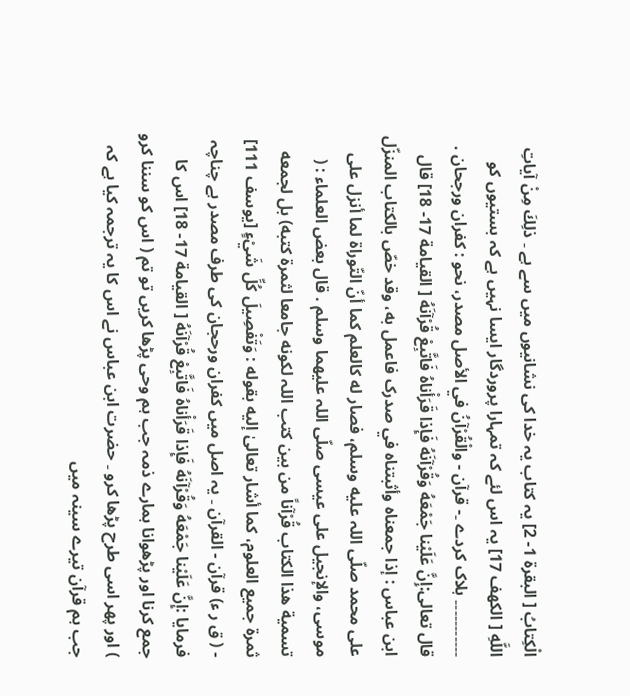الْكِتابُ [ البقرة 1- 2] یہ کتاب یہ خدا کی نشانیوں میں سے ہے ۔ ذلِكَ مِنْ آياتِ اللَّهِ [ الكهف 17] یہ اس لئے کہ تمہارا پروردگار ایسا نہیں ہے کہ بستیوں کو ۔۔۔۔۔۔۔۔۔۔۔ ہلاک کردے ۔- قرآن - والْقُرْآنُ في الأصل مصدر، نحو : کفران ورجحان . قال تعالی:إِنَّ عَلَيْنا جَمْعَهُ وَقُرْآنَهُ فَإِذا قَرَأْناهُ فَاتَّبِعْ قُرْآنَهُ [ القیامة 17- 18] قال ابن عباس : إذا جمعناه وأثبتناه في صدرک فاعمل به، وقد خصّ بالکتاب المنزّل علی محمد صلّى اللہ عليه وسلم، فصار له کالعلم کما أنّ التّوراة لما أنزل علی موسی، والإنجیل علی عيسى صلّى اللہ عليهما وسلم . قال بعض العلماء : ( تسمية هذا الکتاب قُرْآناً من بين كتب اللہ لکونه جامعا لثمرة كتبه) بل لجمعه ثمرة جمیع العلوم، كما أشار تعالیٰ إليه بقوله : وَتَفْصِيلَ كُلِّ شَيْءٍ [يوسف 111] - ( ق ر ء) قرآن - القرآن ۔ یہ اصل میں کفران ورحجان کی طرف مصدر ہے چناچہ فرمایا :إِنَّ عَلَيْنا جَمْعَهُ وَقُرْآنَهُ فَإِذا قَرَأْناهُ فَاتَّبِعْ قُرْآنَهُ [ القیامة 17- 18] اس کا جمع کرنا اور پڑھوانا ہمارے ذمہ جب ہم وحی پڑھا کریں تو تم ( اس کو سننا کرو ) اور پھر اسی طرح پڑھا کرو ۔ حضرت ابن عباس نے اس کا یہ ترجمہ کیا ہے کہ جب ہم قرآن تیرے سینہ میں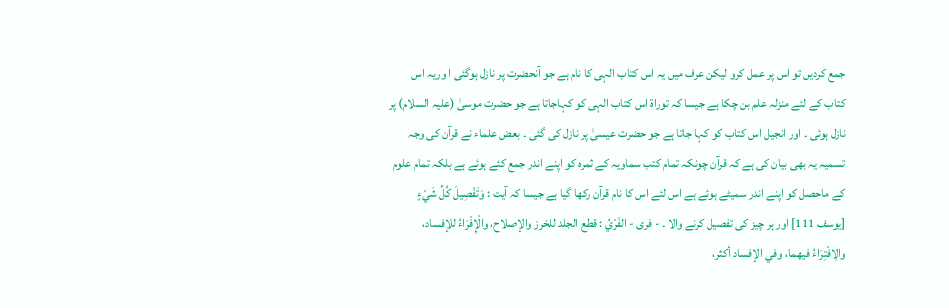جمع کردیں تو اس پر عمل کرو لیکن عرف میں یہ اس کتاب الہی کا نام ہے جو آنحضرت پر نازل ہوگئی ا وریہ اس کتاب کے لئے منزلہ علم بن چکا ہے جیسا کہ توراۃ اس کتاب الہی کو کہاجاتا ہے جو حضرت موسیٰ (علیہ السلام) پر نازل ہوئی ۔ اور انجیل اس کتاب کو کہا جاتا ہے جو حضرت عیسیٰ پر نازل کی گئی ۔ بعض علماء نے قرآن کی وجہ تسمیہ یہ بھی بیان کی ہے کہ قرآن چونکہ تمام کتب سماویہ کے ثمرہ کو اپنے اندر جمع کئے ہوئے ہے بلکہ تمام علوم کے ماحصل کو اپنے اندر سمیٹے ہوئے ہے اس لئے اس کا نام قرآن رکھا گیا ہے جیسا کہ آیت : وَتَفْصِيلَ كُلِّ شَيْءٍ [يوسف 111] اور ہر چیز کی تفصیل کرنے والا ۔ - فری - الفَرْيُ : قطع الجلد للخرز والإصلاح، والْإِفْرَاءُ للإفساد، والِافْتِرَاءُ فيهما، وفي الإفساد أكثر،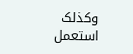وکذلک استعمل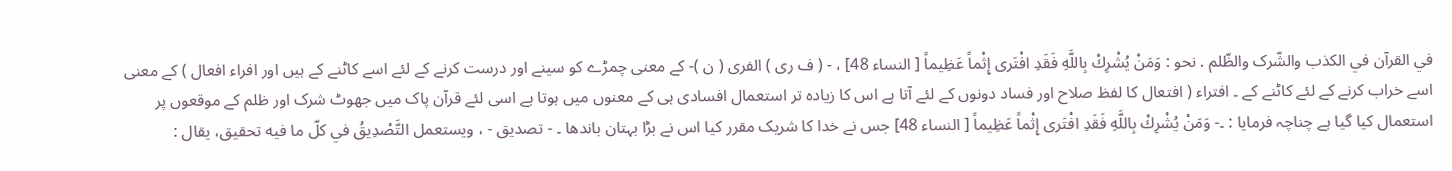في القرآن في الکذب والشّرک والظّلم . نحو : وَمَنْ يُشْرِكْ بِاللَّهِ فَقَدِ افْتَرى إِثْماً عَظِيماً [ النساء 48] ، - ( ف ری ) الفری ( ن )- کے معنی چمڑے کو سینے اور درست کرنے کے لئے اسے کاٹنے کے ہیں اور افراء افعال ) کے معنی اسے خراب کرنے کے لئے کاٹنے کے ۔ افتراء ( افتعال کا لفظ صلاح اور فساد دونوں کے لئے آتا ہے اس کا زیادہ تر استعمال افسادی ہی کے معنوں میں ہوتا ہے اسی لئے قرآن پاک میں جھوٹ شرک اور ظلم کے موقعوں پر استعمال کیا گیا ہے چناچہ فرمایا : ۔- وَمَنْ يُشْرِكْ بِاللَّهِ فَقَدِ افْتَرى إِثْماً عَظِيماً [ النساء 48] جس نے خدا کا شریک مقرر کیا اس نے بڑا بہتان باندھا ۔ - تصدیق - ، ويستعمل التَّصْدِيقُ في كلّ ما فيه تحقیق، يقال :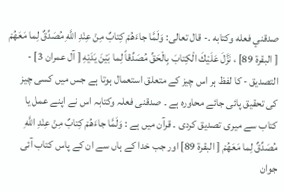صدقني فعله وکتابه .- قال تعالی: وَلَمَّا جاءَهُمْ كِتابٌ مِنْ عِنْدِ اللَّهِ مُصَدِّقٌ لِما مَعَهُمْ [ البقرة 89] ، نَزَّلَ عَلَيْكَ الْكِتابَ بِالْحَقِّ مُصَدِّقاً لِما بَيْنَ يَدَيْهِ [ آل عمران 3] - التصدیق - کا لفظ ہر اس چیز کے متعلق استعمال ہوتا ہے جس میں کسی چیز کی تحقیق پائی جائے محاورہ ہے ۔ صدقنی فعلہ وکتابہ اس نے اپنے عمل یا کتاب سے میری تصدیق کردی ۔ قرآن میں ہے : وَلَمَّا جاءَهُمْ كِتابٌ مِنْ عِنْدِ اللَّهِ مُصَدِّقٌ لِما مَعَهُمْ [ البقرة 89] اور جب خدا کے ہاں سے ان کے پاس کتاب آئی جوان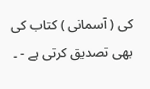کی ( آسمانی ) کتاب کی بھی تصدیق کرتی ہے - ۔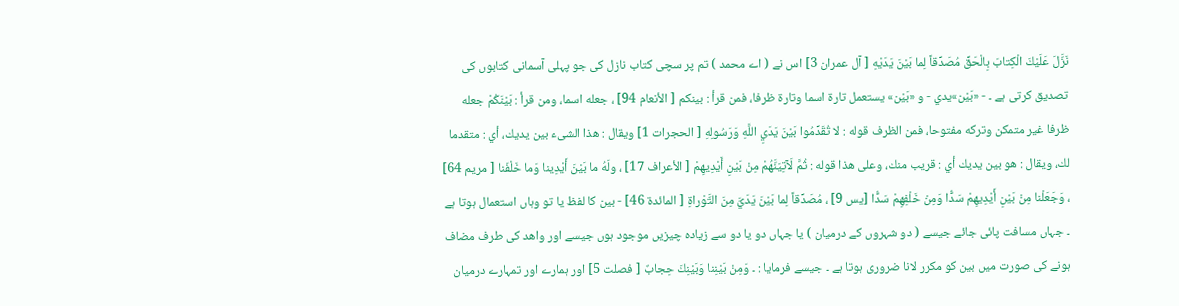نَزَّلَ عَلَيْكَ الْكِتابَ بِالْحَقِّ مُصَدِّقاً لِما بَيْنَ يَدَيْهِ [ آل عمران 3] اس نے ( اے محمد ) تم پر سچی کتاب نازل کی جو پہلی آسمانی کتابوں کی تصدیق کرتی ہے ۔ - «بَيْن»يدي - و «بَيْن» يستعمل تارة اسما وتارة ظرفا، فمن قرأ : بينكم [ الأنعام 94] ، جعله اسما، ومن قرأ : بَيْنَكُمْ جعله ظرفا غير متمکن وترکه مفتوحا، فمن الظرف قوله : لا تُقَدِّمُوا بَيْنَ يَدَيِ اللَّهِ وَرَسُولِهِ [ الحجرات 1] ويقال : هذا الشیء بين يديك، أي : متقدما لك، ويقال : هو بين يديك أي : قریب منك، وعلی هذا قوله : ثُمَّ لَآتِيَنَّهُمْ مِنْ بَيْنِ أَيْدِيهِمْ [ الأعراف 17] ، ولَهُ ما بَيْنَ أَيْدِينا وَما خَلْفَنا [ مریم 64] ، وَجَعَلْنا مِنْ بَيْنِ أَيْدِيهِمْ سَدًّا وَمِنْ خَلْفِهِمْ سَدًّا [يس 9] ، مُصَدِّقاً لِما بَيْنَ يَدَيَّ مِنَ التَّوْراةِ [ المائدة 46] - بین کا لفظ یا تو وہاں استعمال ہوتا ہے ۔ جہاں مسافت پائی جائے جیسے ( دو شہروں کے درمیان ) یا جہاں دو یا دو سے زیادہ چیزیں موجود ہوں جیسے اور واھد کی طرف مضاف ہونے کی صورت میں بین کو مکرر لانا ضروری ہوتا ہے ۔ جیسے فرمایا : ۔ وَمِنْ بَيْنِنا وَبَيْنِكَ حِجابٌ [ فصلت 5] اور ہمارے اور تمہارے درمیان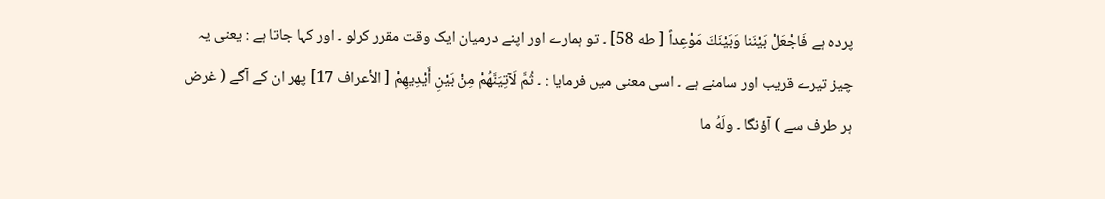پردہ ہے فَاجْعَلْ بَيْنَنا وَبَيْنَكَ مَوْعِداً [ طه 58] ۔ تو ہمارے اور اپنے درمیان ایک وقت مقرر کرلو ۔ اور کہا جاتا ہے : یعنی یہ چیز تیرے قریب اور سامنے ہے ۔ اسی معنی میں فرمایا : ۔ ثُمَّ لَآتِيَنَّهُمْ مِنْ بَيْنِ أَيْدِيهِمْ [ الأعراف 17] پھر ان کے آگے ( غرض ہر طرف سے ) آؤنگا ۔ ولَهُ ما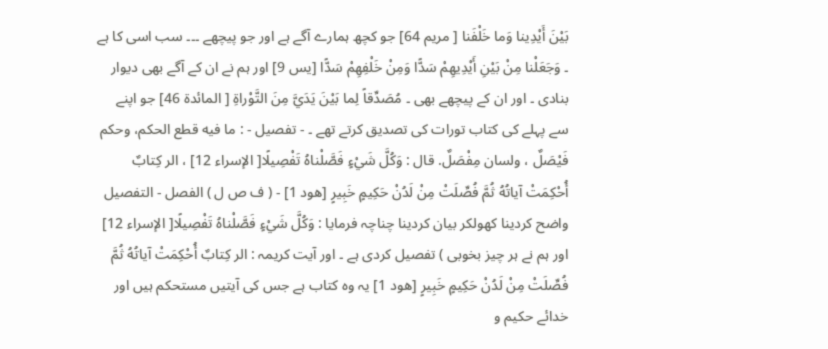بَيْنَ أَيْدِينا وَما خَلْفَنا [ مریم 64] جو کچھ ہمارے آگے ہے اور جو پیچھے ۔۔۔ سب اسی کا ہے ۔ وَجَعَلْنا مِنْ بَيْنِ أَيْدِيهِمْ سَدًّا وَمِنْ خَلْفِهِمْ سَدًّا [يس 9] اور ہم نے ان کے آگے بھی دیوار بنادی ۔ اور ان کے پیچھے بھی ۔ مُصَدِّقاً لِما بَيْنَ يَدَيَّ مِنَ التَّوْراةِ [ المائدة 46] جو اپنے سے پہلے کی کتاب تورات کی تصدیق کرتے تھے ۔ - تفصیل - : ما فيه قطع الحکم، وحکم فَيْصَلٌ ، ولسان مِفْصَلٌ. قال : وَكُلَّ شَيْءٍ فَصَّلْناهُ تَفْصِيلًا[ الإسراء 12] ، الر كِتابٌ أُحْكِمَتْ آياتُهُ ثُمَّ فُصِّلَتْ مِنْ لَدُنْ حَكِيمٍ خَبِيرٍ [هود 1] - ( ف ص ل ) الفصل - التفصیل واضح کردینا کھولکر بیان کردینا چناچہ فرمایا : وَكُلَّ شَيْءٍ فَصَّلْناهُ تَفْصِيلًا[ الإسراء 12] اور ہم نے ہر چیز بخوبی ) تفصیل کردی ہے ۔ اور آیت کریمہ : الر كِتابٌ أُحْكِمَتْ آياتُهُ ثُمَّ فُصِّلَتْ مِنْ لَدُنْ حَكِيمٍ خَبِيرٍ [هود 1] یہ وہ کتاب ہے جس کی آیتیں مستحکم ہیں اور خدائے حکیم و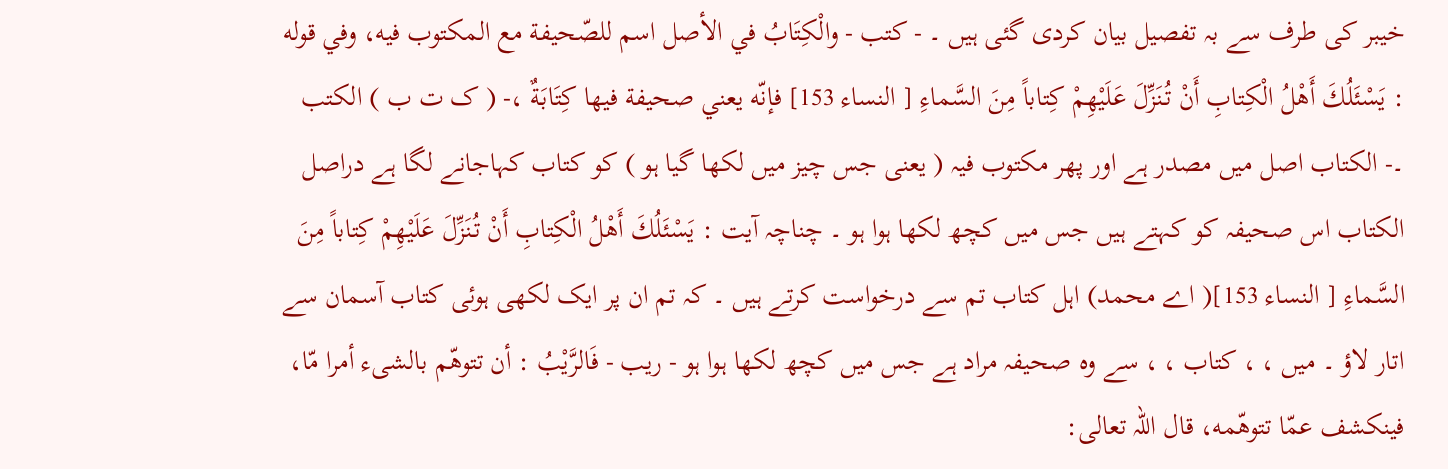خیبر کی طرف سے بہ تفصیل بیان کردی گئی ہیں ۔ - كتب - والْكِتَابُ في الأصل اسم للصّحيفة مع المکتوب فيه، وفي قوله : يَسْئَلُكَ أَهْلُ الْكِتابِ أَنْ تُنَزِّلَ عَلَيْهِمْ كِتاباً مِنَ السَّماءِ [ النساء 153] فإنّه يعني صحیفة فيها كِتَابَةٌ ،- ( ک ت ب ) الکتب ۔- الکتاب اصل میں مصدر ہے اور پھر مکتوب فیہ ( یعنی جس چیز میں لکھا گیا ہو ) کو کتاب کہاجانے لگا ہے دراصل الکتاب اس صحیفہ کو کہتے ہیں جس میں کچھ لکھا ہوا ہو ۔ چناچہ آیت : يَسْئَلُكَ أَهْلُ الْكِتابِ أَنْ تُنَزِّلَ عَلَيْهِمْ كِتاباً مِنَ السَّماءِ [ النساء 153]( اے محمد) اہل کتاب تم سے درخواست کرتے ہیں ۔ کہ تم ان پر ایک لکھی ہوئی کتاب آسمان سے اتار لاؤ ۔ میں ، ، کتاب ، ، سے وہ صحیفہ مراد ہے جس میں کچھ لکھا ہوا ہو - ريب - فَالرَّيْبُ : أن تتوهّم بالشیء أمرا مّا، فينكشف عمّا تتوهّمه، قال اللہ تعالی: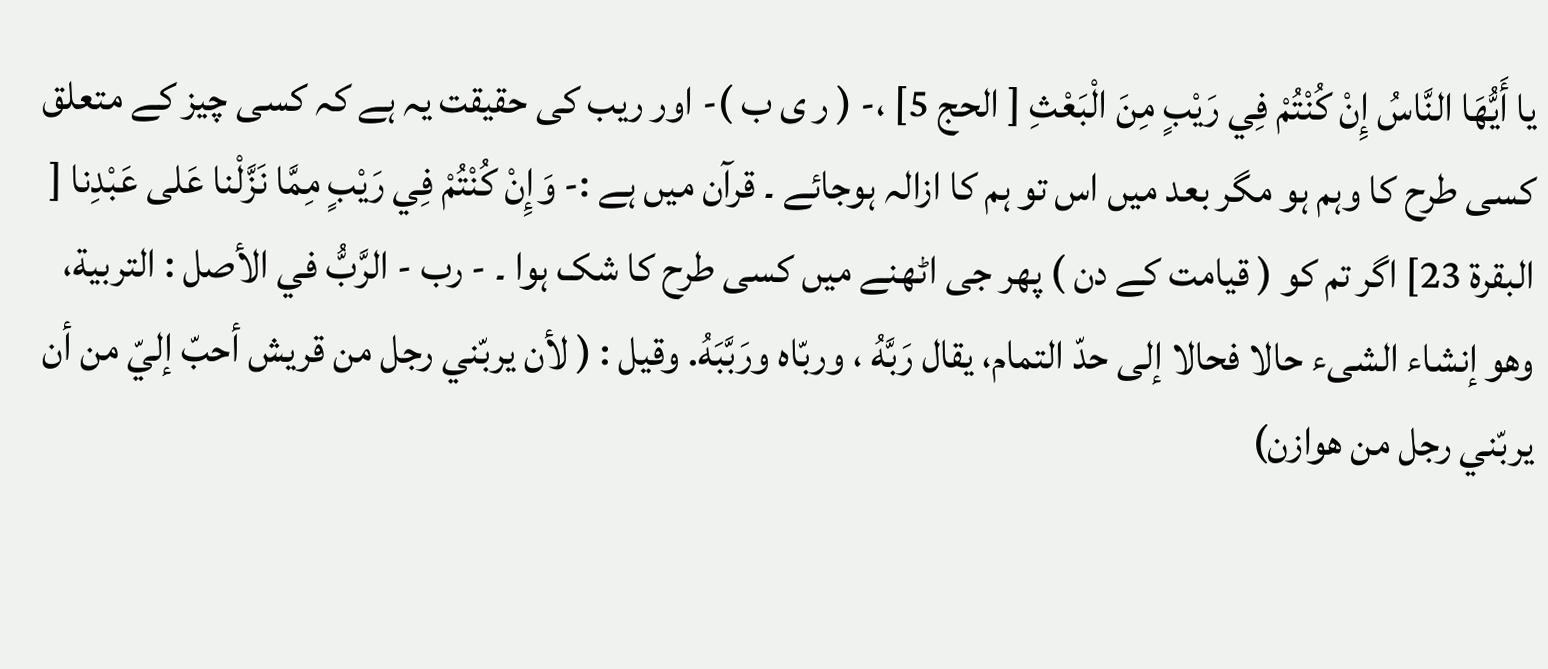يا أَيُّهَا النَّاسُ إِنْ كُنْتُمْ فِي رَيْبٍ مِنَ الْبَعْثِ [ الحج 5] ،- ( ر ی ب )- اور ریب کی حقیقت یہ ہے کہ کسی چیز کے متعلق کسی طرح کا وہم ہو مگر بعد میں اس تو ہم کا ازالہ ہوجائے ۔ قرآن میں ہے :- وَإِنْ كُنْتُمْ فِي رَيْبٍ مِمَّا نَزَّلْنا عَلى عَبْدِنا [ البقرة 23] اگر تم کو ( قیامت کے دن ) پھر جی اٹھنے میں کسی طرح کا شک ہوا ۔ - رب - الرَّبُّ في الأصل : التربية، وهو إنشاء الشیء حالا فحالا إلى حدّ التمام، يقال رَبَّهُ ، وربّاه ورَبَّبَهُ. وقیل : ( لأن يربّني رجل من قریش أحبّ إليّ من أن يربّني رجل من هوازن)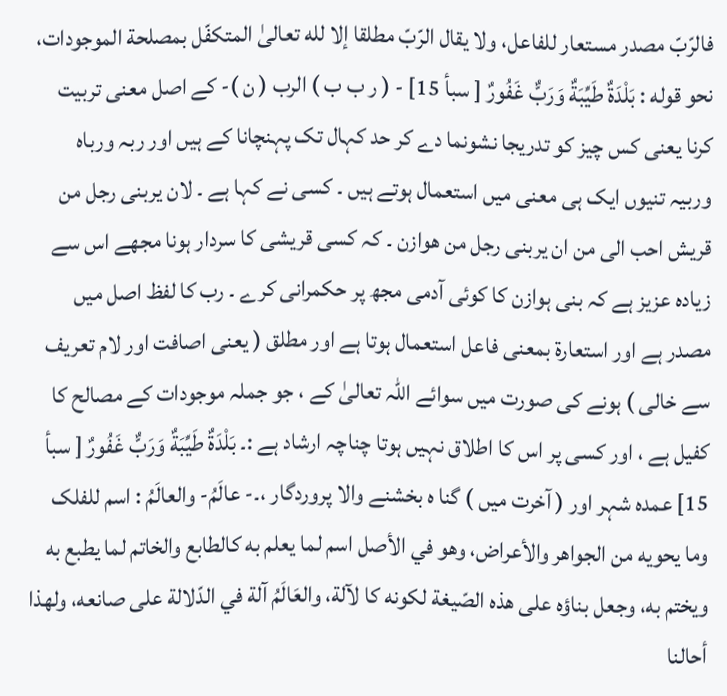فالرّبّ مصدر مستعار للفاعل، ولا يقال الرّبّ مطلقا إلا لله تعالیٰ المتکفّل بمصلحة الموجودات، نحو قوله : بَلْدَةٌ طَيِّبَةٌ وَرَبٌّ غَفُورٌ [ سبأ 15] - ( ر ب ب ) الرب ( ن )- کے اصل معنی تربیت کرنا یعنی کس چیز کو تدریجا نشونما دے کر حد کہال تک پہنچانا کے ہیں اور ربہ ورباہ وربیہ تنیوں ایک ہی معنی میں استعمال ہوتے ہیں ۔ کسی نے کہا ہے ۔ لان یربنی رجل من قریش احب الی من ان یربنی رجل من ھوازن ۔ کہ کسی قریشی کا سردار ہونا مجھے اس سے زیادہ عزیز ہے کہ بنی ہوازن کا کوئی آدمی مجھ پر حکمرانی کرے ۔ رب کا لفظ اصل میں مصدر ہے اور استعارۃ بمعنی فاعل استعمال ہوتا ہے اور مطلق ( یعنی اصافت اور لام تعریف سے خالی ) ہونے کی صورت میں سوائے اللہ تعالیٰ کے ، جو جملہ موجودات کے مصالح کا کفیل ہے ، اور کسی پر اس کا اطلاق نہیں ہوتا چناچہ ارشاد ہے :۔ بَلْدَةٌ طَيِّبَةٌ وَرَبٌّ غَفُورٌ [ سبأ 15] عمدہ شہر اور ( آخرت میں ) گنا ه بخشنے والا پروردگار ،۔- عالَمُ- والعالَمُ : اسم للفلک وما يحويه من الجواهر والأعراض، وهو في الأصل اسم لما يعلم به کالطابع والخاتم لما يطبع به ويختم به، وجعل بناؤه علی هذه الصّيغة لکونه کا لآلة، والعَالَمُ آلة في الدّلالة علی صانعه، ولهذا أحالنا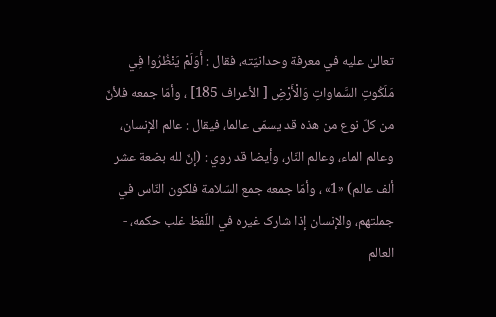تعالیٰ عليه في معرفة وحدانيّته، فقال : أَوَلَمْ يَنْظُرُوا فِي مَلَكُوتِ السَّماواتِ وَالْأَرْضِ [ الأعراف 185] ، وأمّا جمعه فلأنّ من کلّ نوع من هذه قد يسمّى عالما، فيقال : عالم الإنسان، وعالم الماء، وعالم النّار، وأيضا قد روي : (إنّ لله بضعة عشر ألف عالم) «1» ، وأمّا جمعه جمع السّلامة فلکون النّاس في جملتهم، والإنسان إذا شارک غيره في اللّفظ غلب حكمه، - العالم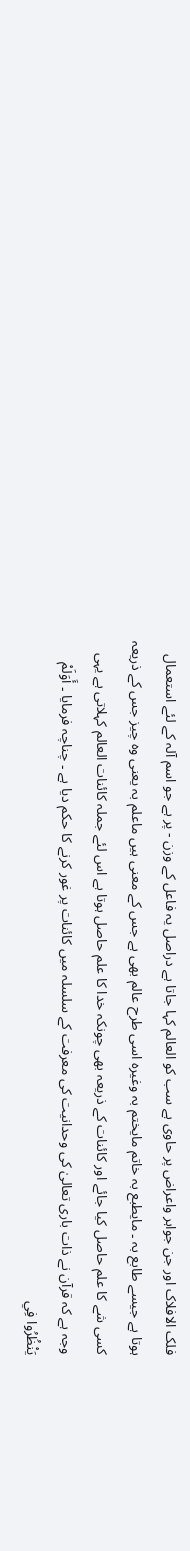فلک الافلاک اور جن جواہر واعراض پر حاوی ہے سب کو العالم کہا جاتا ہے دراصل یہ فاعل کے وزن - پر ہے جو اسم آلہ کے لئے استعمال ہوتا ہے جیسے طابع بہ ۔ مایطبع بہ خاتم مایختم بہ وغیرہ اسی طرح عالم بھی ہے جس کے معنی ہیں ماعلم بہ یعنی وہ چیز جس کے ذریعہ کسی شے کا علم حاصل کیا جائے اور کائنات کے ذریعہ بھی چونکہ خدا کا علم حاصل ہوتا ہے اس لئے جملہ کائنات العالم کہلاتی ہے یہی وجہ ہے کہ قرآن نے ذات باری تعالیٰ کی وحدانیت کی معرفت کے سلسلہ میں کائنات پر غور کرنے کا حکم دیا ہے ۔ چناچہ فرمایا ۔ أَوَلَمْ يَنْظُرُوا فِي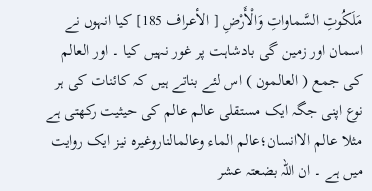مَلَكُوتِ السَّماواتِ وَالْأَرْضِ [ الأعراف 185] کیا انہوں نے اسمان اور زمین گی بادشاہت پر غور نہیں کیا ۔ اور العالم کی جمع ( العالمون ) اس لئے بناتے ہیں کہ کائنات کی ہر نوع اپنی جگہ ایک مستقلی عالم عالم کی حیثیت رکھتی ہے مثلا عالم الاانسان؛عالم الماء وعالمالناروغیرہ نیز ایک روایت میں ہے ۔ ان اللہ بضعتہ عشر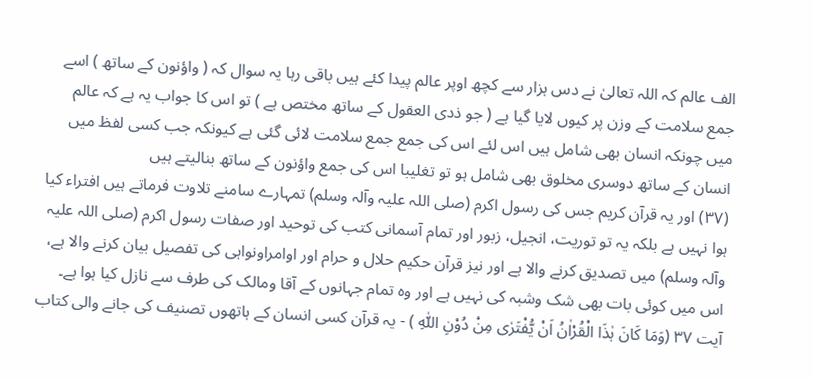الف عالم کہ اللہ تعالیٰ نے دس ہزار سے کچھ اوپر عالم پیدا کئے ہیں باقی رہا یہ سوال کہ ( واؤنون کے ساتھ ) اسے جمع سلامت کے وزن پر کیوں لایا گیا ہے ( جو ذدی العقول کے ساتھ مختص ہے ) تو اس کا جواب یہ ہے کہ عالم میں چونکہ انسان بھی شامل ہیں اس لئے اس کی جمع جمع سلامت لائی گئی ہے کیونکہ جب کسی لفظ میں انسان کے ساتھ دوسری مخلوق بھی شامل ہو تو تغلیبا اس کی جمع واؤنون کے ساتھ بنالیتے ہیں
(٣٧) اور یہ قرآن کریم جس کی رسول اکرم (صلی اللہ علیہ وآلہ وسلم) تمہارے سامنے تلاوت فرماتے ہیں افتراء کیا ہوا نہیں ہے بلکہ یہ تو توریت، انجیل، زبور اور تمام آسمانی کتب کی توحید اور صفات رسول اکرم (صلی اللہ علیہ وآلہ وسلم) میں تصدیق کرنے والا ہے اور نیز قرآن حکیم حلال و حرام اور اوامراونواہی کی تفصیل بیان کرنے والا ہے، اس میں کوئی بات بھی شک وشبہ کی نہیں ہے اور وہ تمام جہانوں کے آقا ومالک کی طرف سے نازل کیا ہوا ہے۔
آیت ٣٧ (وَمَا کَانَ ہٰذَا الْقُرْاٰنُ اَنْ یُّفْتَرٰی مِنْ دُوْنِ اللّٰہِ ) - یہ قرآن کسی انسان کے ہاتھوں تصنیف کی جانے والی کتاب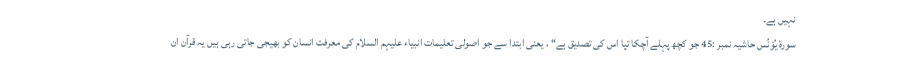نہیں ہے۔
سورة یُوْنُس حاشیہ نمبر :45 جو کچھ پہلے آچکا تپا اس کی تصدیق ہے“ ، یعنی ابتدا سے جو اصولی تعلیمات انبیاء علیہم السلام کی معرفت انسان کو بھیجی جاتی رہی ہیں یہ قرآن ان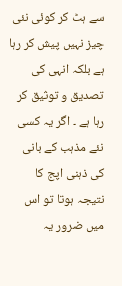سے ہٹ کر کوئی نئی چیز نہیں پیش کر رہا ہے بلکہ انہی کی تصدیق و توثیق کر رہا ہے ۔ اگر یہ کسی نئے مذہب کے بانی کی ذہنی اپج کا نتیجہ ہوتا تو اس میں ضرور یہ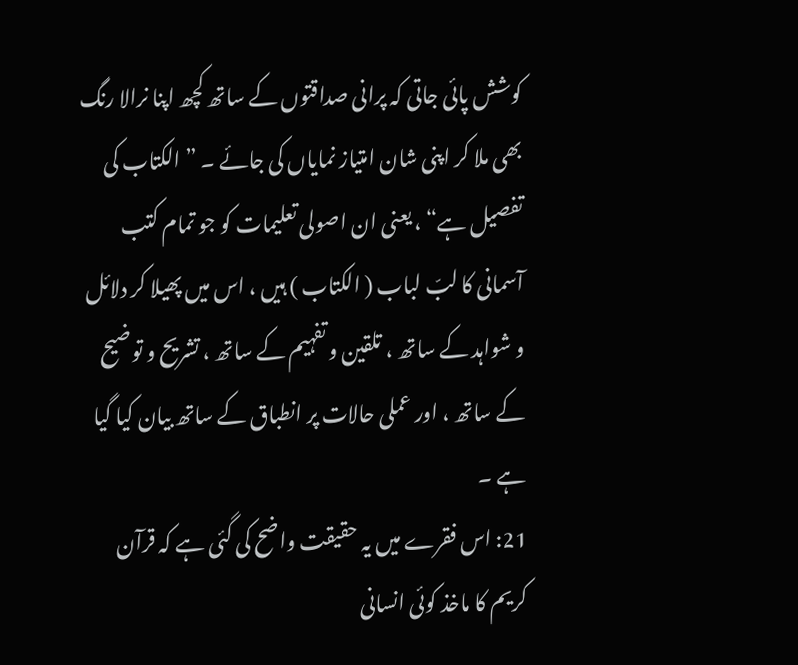کوشش پائی جاتی کہ پرانی صداقتوں کے ساتھ کچھ اپنا نرالا رنگ بھی ملا کر اپنی شان امتیاز نمایاں کی جائے ۔ ” الکتاب کی تفصیل ہے“ ، یعنی ان اصولی تعلیمات کو جو تمام کتب آسمانی کا لبّ لباب ( الکتاب ) ہیں ، اس میں پھیلا کر دلائل و شواہد کے ساتھ ، تلقین و تفہیم کے ساتھ ، تشریح و توضیح کے ساتھ ، اور عملی حالات پر انطباق کے ساتھ بیان کیا گیا ہے ۔
21: اس فقرے میں یہ حقیقت واضح کی گئی ہے کہ قرآن کریم کا ماخذ کوئی انسانی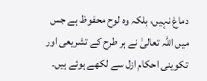دماغ نہیں، بلکہ وہ لوح محفوظ ہے جس میں اللہ تعالیٰ نے ہر طرح کے تشریعی اور تکوینی احکام ازل سے لکھے ہوئے ہیں۔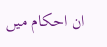ان احکام میں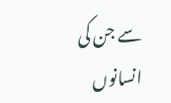سے جن کی انسانوں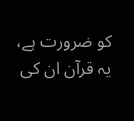کو ضرورت ہے، یہ قرآن ان کی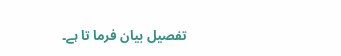تفصیل بیان فرما تا ہے۔